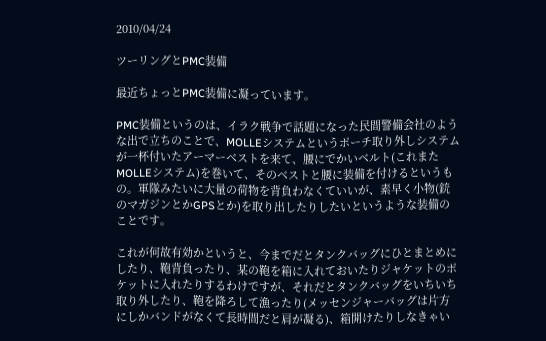2010/04/24

ツーリングとPMC装備

最近ちょっとPMC装備に凝っています。

PMC装備というのは、イラク戦争で話題になった民間警備会社のような出で立ちのことで、MOLLEシステムというポーチ取り外しシステムが一杯付いたアーマーベストを来て、腰にでかいベルト(これまたMOLLEシステム)を巻いて、そのベストと腰に装備を付けるというもの。軍隊みたいに大量の荷物を背負わなくていいが、素早く小物(銃のマガジンとかGPSとか)を取り出したりしたいというような装備のことです。

これが何故有効かというと、今までだとタンクバッグにひとまとめにしたり、鞄背負ったり、某の鞄を箱に入れておいたりジャケットのポケットに入れたりするわけですが、それだとタンクバッグをいちいち取り外したり、鞄を降ろして漁ったり(メッセンジャーバッグは片方にしかバンドがなくて長時間だと肩が凝る)、箱開けたりしなきゃい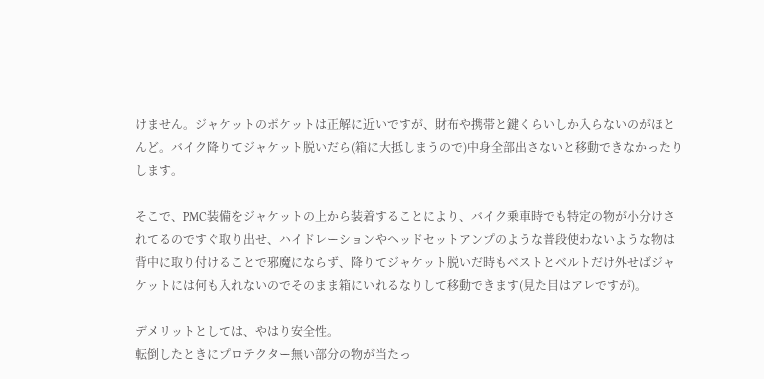けません。ジャケットのポケットは正解に近いですが、財布や携帯と鍵くらいしか入らないのがほとんど。バイク降りてジャケット脱いだら(箱に大抵しまうので)中身全部出さないと移動できなかったりします。

そこで、PMC装備をジャケットの上から装着することにより、バイク乗車時でも特定の物が小分けされてるのですぐ取り出せ、ハイドレーションやヘッドセットアンプのような普段使わないような物は背中に取り付けることで邪魔にならず、降りてジャケット脱いだ時もベストとベルトだけ外せばジャケットには何も入れないのでそのまま箱にいれるなりして移動できます(見た目はアレですが)。

デメリットとしては、やはり安全性。
転倒したときにプロテクター無い部分の物が当たっ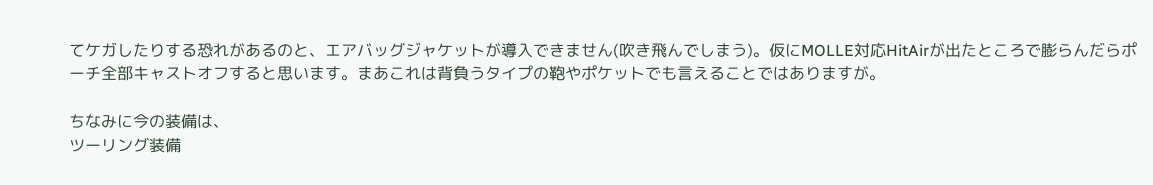てケガしたりする恐れがあるのと、エアバッグジャケットが導入できません(吹き飛んでしまう)。仮にMOLLE対応HitAirが出たところで膨らんだらポーチ全部キャストオフすると思います。まあこれは背負うタイプの鞄やポケットでも言えることではありますが。

ちなみに今の装備は、
ツーリング装備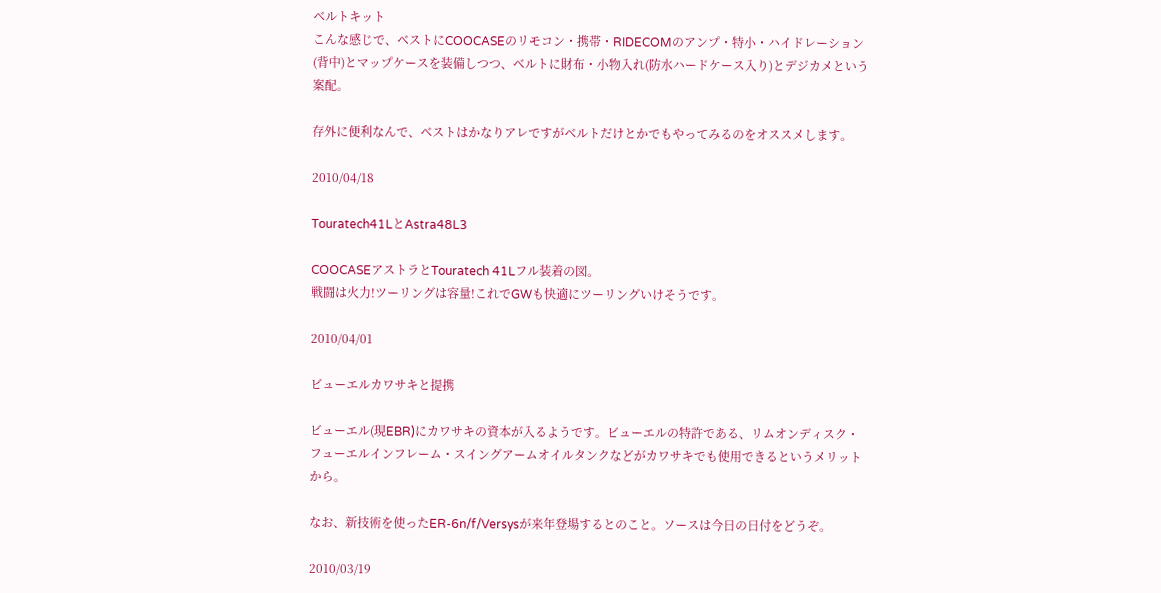ベルトキット
こんな感じで、ベストにCOOCASEのリモコン・携帯・RIDECOMのアンプ・特小・ハイドレーション(背中)とマップケースを装備しつつ、ベルトに財布・小物入れ(防水ハードケース入り)とデジカメという案配。

存外に便利なんで、ベストはかなりアレですがベルトだけとかでもやってみるのをオススメします。

2010/04/18

Touratech41LとAstra48L3

COOCASEアストラとTouratech 41Lフル装着の図。
戦闘は火力!ツーリングは容量!これでGWも快適にツーリングいけそうです。

2010/04/01

ビューエルカワサキと提携

ビューエル(現EBR)にカワサキの資本が入るようです。ビューエルの特許である、リムオンディスク・フューエルインフレーム・スイングアームオイルタンクなどがカワサキでも使用できるというメリットから。

なお、新技術を使ったER-6n/f/Versysが来年登場するとのこと。ソースは今日の日付をどうぞ。

2010/03/19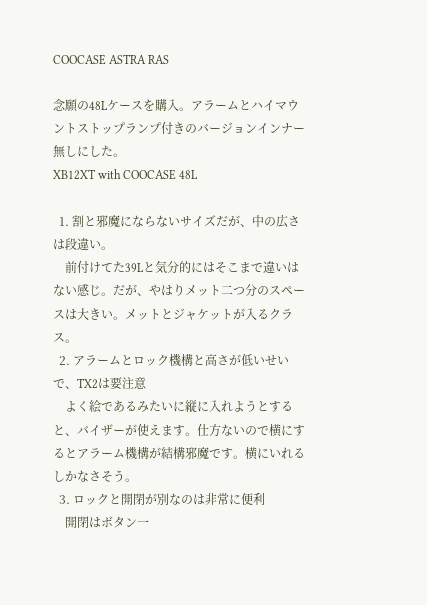COOCASE ASTRA RAS

念願の48Lケースを購入。アラームとハイマウントストップランプ付きのバージョンインナー無しにした。
XB12XT with COOCASE 48L

  1. 割と邪魔にならないサイズだが、中の広さは段違い。
    前付けてた39Lと気分的にはそこまで違いはない感じ。だが、やはりメット二つ分のスペースは大きい。メットとジャケットが入るクラス。
  2. アラームとロック機構と高さが低いせいで、TX2は要注意
    よく絵であるみたいに縦に入れようとすると、バイザーが使えます。仕方ないので横にするとアラーム機構が結構邪魔です。横にいれるしかなさそう。
  3. ロックと開閉が別なのは非常に便利
    開閉はボタン一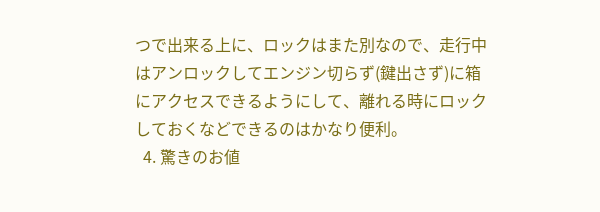つで出来る上に、ロックはまた別なので、走行中はアンロックしてエンジン切らず(鍵出さず)に箱にアクセスできるようにして、離れる時にロックしておくなどできるのはかなり便利。
  4. 驚きのお値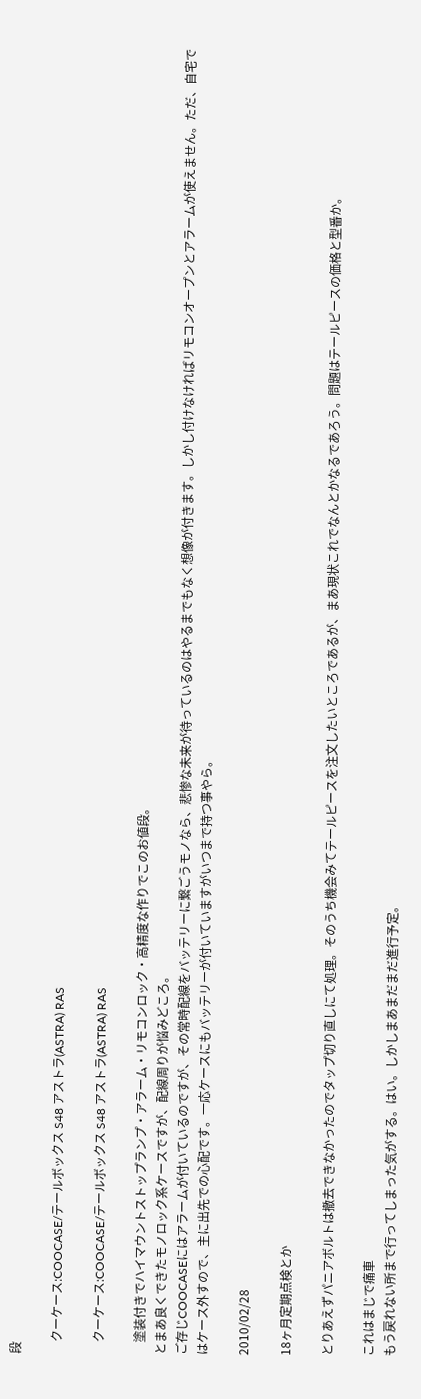段

    クーケース:COOCASE/テールボックス S48 アストラ(ASTRA) RAS

    クーケース:COOCASE/テールボックス S48 アストラ(ASTRA) RAS

    塗装付きでハイマウントストップランプ・アラーム・リモコンロック・高精度な作りでこのお値段。
とまあ良くできたモノロック系ケースですが、配線周りが悩みどころ。
ご存じCOOCASEにはアラームが付いているのですが、その常時配線をバッテリーに繋ごうモノなら、悲惨な未来が待っているのはやるまでもなく想像が付きます。しかし付けなければリモコンオープンとアラームが使えません。ただ、自宅ではケース外すので、主に出先での心配です。一応ケースにもバッテリーが付いていますがいつまで持つ事やら。

2010/02/28

18ヶ月定期点検とか

とりあえずパニアボルトは撤去できなかったのでタップ切り直しにて処理。そのうち機会みてテールピースを注文したいところであるが、まあ現状これでなんとかなるであろう。問題はテールピースの価格と型番か。

これはまじで痛車
もう戻れない所まで行ってしまった気がする。はい。しかしまあまだまだ進行予定。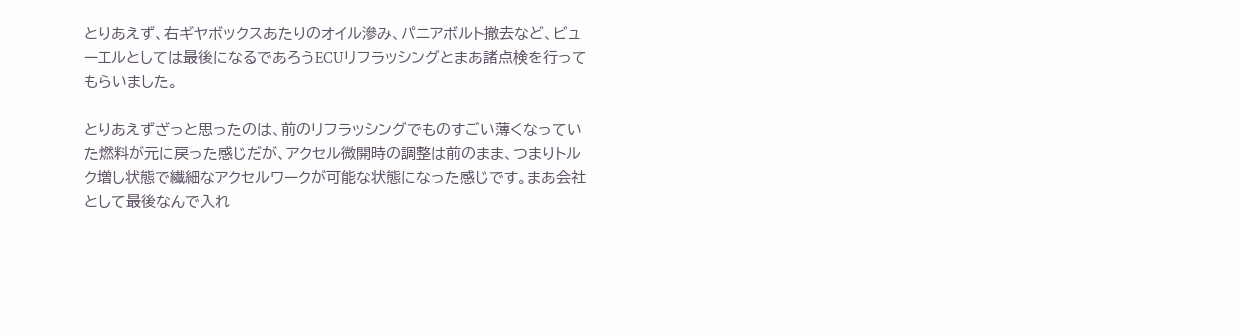とりあえず、右ギヤボックスあたりのオイル滲み、パニアボルト撤去など、ビューエルとしては最後になるであろうECUリフラッシングとまあ諸点検を行ってもらいました。

とりあえずざっと思ったのは、前のリフラッシングでものすごい薄くなっていた燃料が元に戻った感じだが、アクセル微開時の調整は前のまま、つまりトルク増し状態で繊細なアクセルワークが可能な状態になった感じです。まあ会社として最後なんで入れ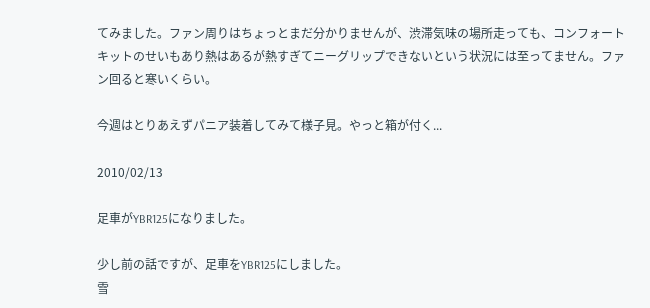てみました。ファン周りはちょっとまだ分かりませんが、渋滞気味の場所走っても、コンフォートキットのせいもあり熱はあるが熱すぎてニーグリップできないという状況には至ってません。ファン回ると寒いくらい。

今週はとりあえずパニア装着してみて様子見。やっと箱が付く...

2010/02/13

足車がYBR125になりました。

少し前の話ですが、足車をYBR125にしました。
雪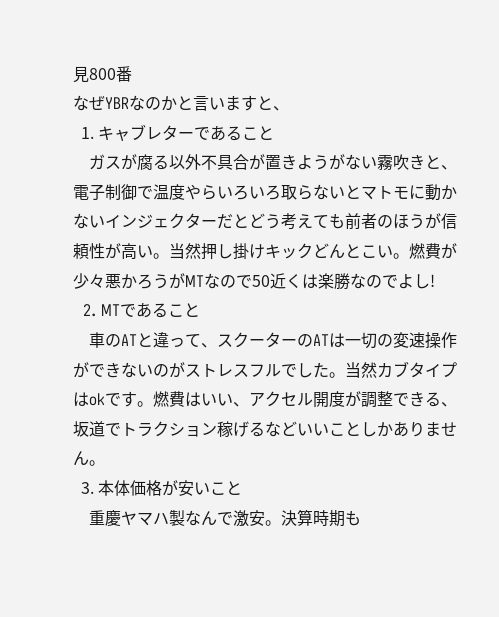見800番
なぜYBRなのかと言いますと、
  1. キャブレターであること
    ガスが腐る以外不具合が置きようがない霧吹きと、電子制御で温度やらいろいろ取らないとマトモに動かないインジェクターだとどう考えても前者のほうが信頼性が高い。当然押し掛けキックどんとこい。燃費が少々悪かろうがMTなので50近くは楽勝なのでよし!
  2. MTであること
    車のATと違って、スクーターのATは一切の変速操作ができないのがストレスフルでした。当然カブタイプはokです。燃費はいい、アクセル開度が調整できる、坂道でトラクション稼げるなどいいことしかありません。
  3. 本体価格が安いこと
    重慶ヤマハ製なんで激安。決算時期も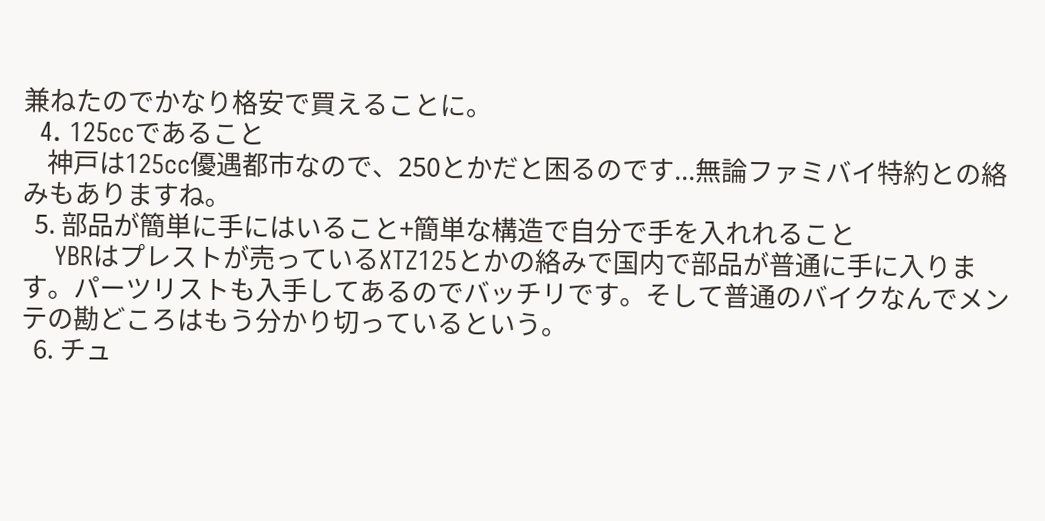兼ねたのでかなり格安で買えることに。
  4. 125ccであること
    神戸は125cc優遇都市なので、250とかだと困るのです...無論ファミバイ特約との絡みもありますね。
  5. 部品が簡単に手にはいること+簡単な構造で自分で手を入れれること
    YBRはプレストが売っているXTZ125とかの絡みで国内で部品が普通に手に入ります。パーツリストも入手してあるのでバッチリです。そして普通のバイクなんでメンテの勘どころはもう分かり切っているという。
  6. チュ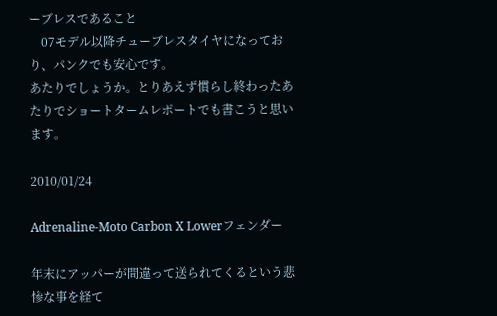ーブレスであること
    07モデル以降チューブレスタイヤになっており、パンクでも安心です。
あたりでしょうか。とりあえず慣らし終わったあたりでショートタームレポートでも書こうと思います。

2010/01/24

Adrenaline-Moto Carbon X Lowerフェンダー

年末にアッパーが間違って送られてくるという悲惨な事を経て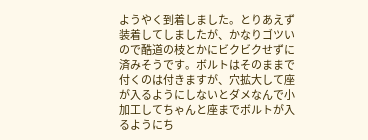ようやく到着しました。とりあえず装着してしましたが、かなりゴツいので酷道の枝とかにビクビクせずに済みそうです。ボルトはそのままで付くのは付きますが、穴拡大して座が入るようにしないとダメなんで小加工してちゃんと座までボルトが入るようにち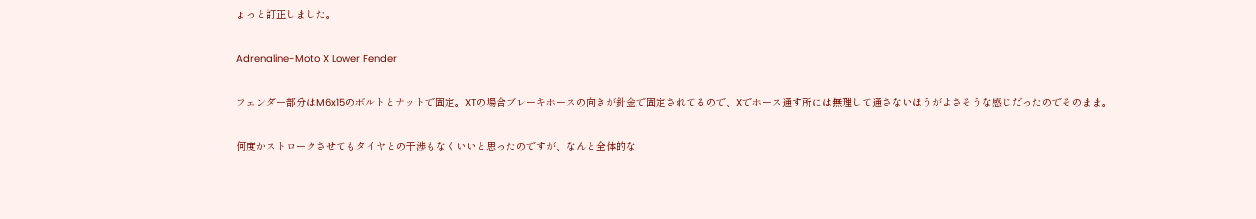ょっと訂正しました。

Adrenaline-Moto X Lower Fender

フェンダー部分はM6x15のボルトとナットで固定。XTの場合ブレーキホースの向きが針金で固定されてるので、Xでホース通す所には無理して通さないほうがよさそうな感じだったのでそのまま。

何度かストロークさせてもタイヤとの干渉もなくいいと思ったのですが、なんと全体的な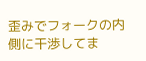歪みでフォークの内側に干渉してま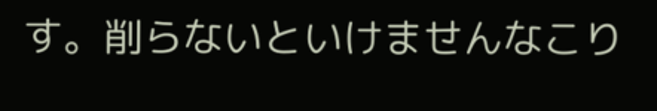す。削らないといけませんなこり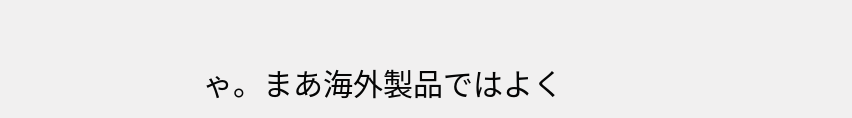ゃ。まあ海外製品ではよく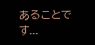あることです...